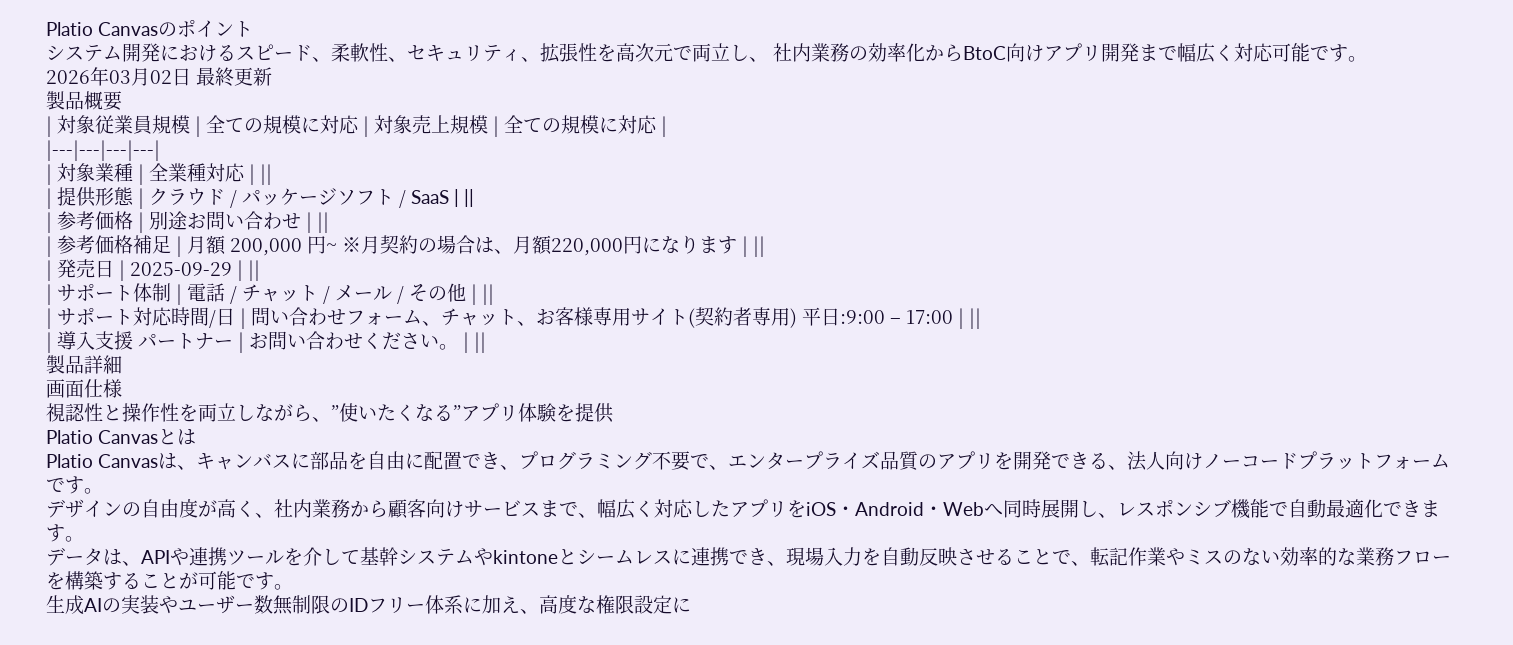Platio Canvasのポイント
システム開発におけるスピード、柔軟性、セキュリティ、拡張性を高次元で両立し、 社内業務の効率化からBtoC向けアプリ開発まで幅広く対応可能です。
2026年03月02日 最終更新
製品概要
| 対象従業員規模 | 全ての規模に対応 | 対象売上規模 | 全ての規模に対応 |
|---|---|---|---|
| 対象業種 | 全業種対応 | ||
| 提供形態 | クラウド / パッケージソフト / SaaS | ||
| 参考価格 | 別途お問い合わせ | ||
| 参考価格補足 | 月額 200,000 円~ ※月契約の場合は、月額220,000円になります | ||
| 発売日 | 2025-09-29 | ||
| サポート体制 | 電話 / チャット / メール / その他 | ||
| サポート対応時間/日 | 問い合わせフォーム、チャット、お客様専用サイト(契約者専用) 平日:9:00 – 17:00 | ||
| 導入支援 パートナー | お問い合わせください。 | ||
製品詳細
画面仕様
視認性と操作性を両立しながら、”使いたくなる”アプリ体験を提供
Platio Canvasとは
Platio Canvasは、キャンバスに部品を自由に配置でき、プログラミング不要で、エンタープライズ品質のアプリを開発できる、法人向けノーコードプラットフォームです。
デザインの自由度が高く、社内業務から顧客向けサービスまで、幅広く対応したアプリをiOS・Android・Webへ同時展開し、レスポンシブ機能で自動最適化できます。
データは、APIや連携ツールを介して基幹システムやkintoneとシームレスに連携でき、現場入力を自動反映させることで、転記作業やミスのない効率的な業務フローを構築することが可能です。
生成AIの実装やユーザー数無制限のIDフリー体系に加え、高度な権限設定に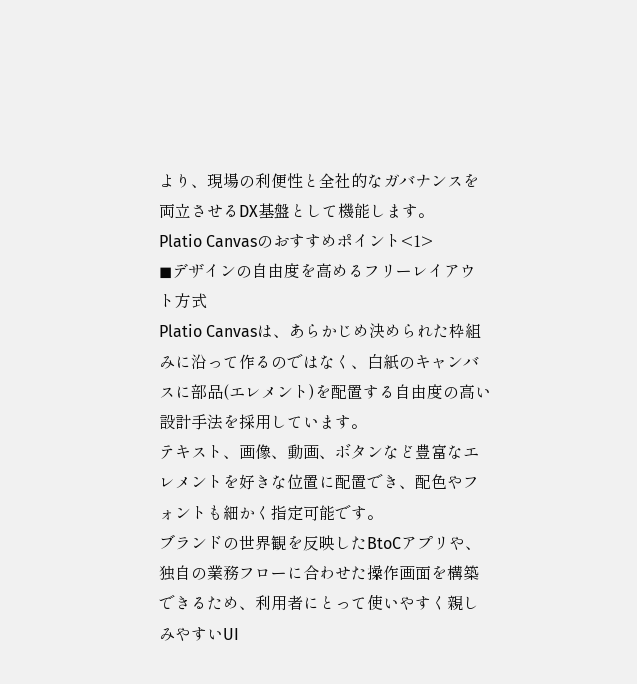より、現場の利便性と全社的なガバナンスを両立させるDX基盤として機能します。
Platio Canvasのおすすめポイント<1>
◼デザインの自由度を高めるフリーレイアウト方式
Platio Canvasは、あらかじめ決められた枠組みに沿って作るのではなく、白紙のキャンバスに部品(エレメント)を配置する自由度の高い設計手法を採用しています。
テキスト、画像、動画、ボタンなど豊富なエレメントを好きな位置に配置でき、配色やフォントも細かく指定可能です。
ブランドの世界観を反映したBtoCアプリや、独自の業務フローに合わせた操作画面を構築できるため、利用者にとって使いやすく親しみやすいUI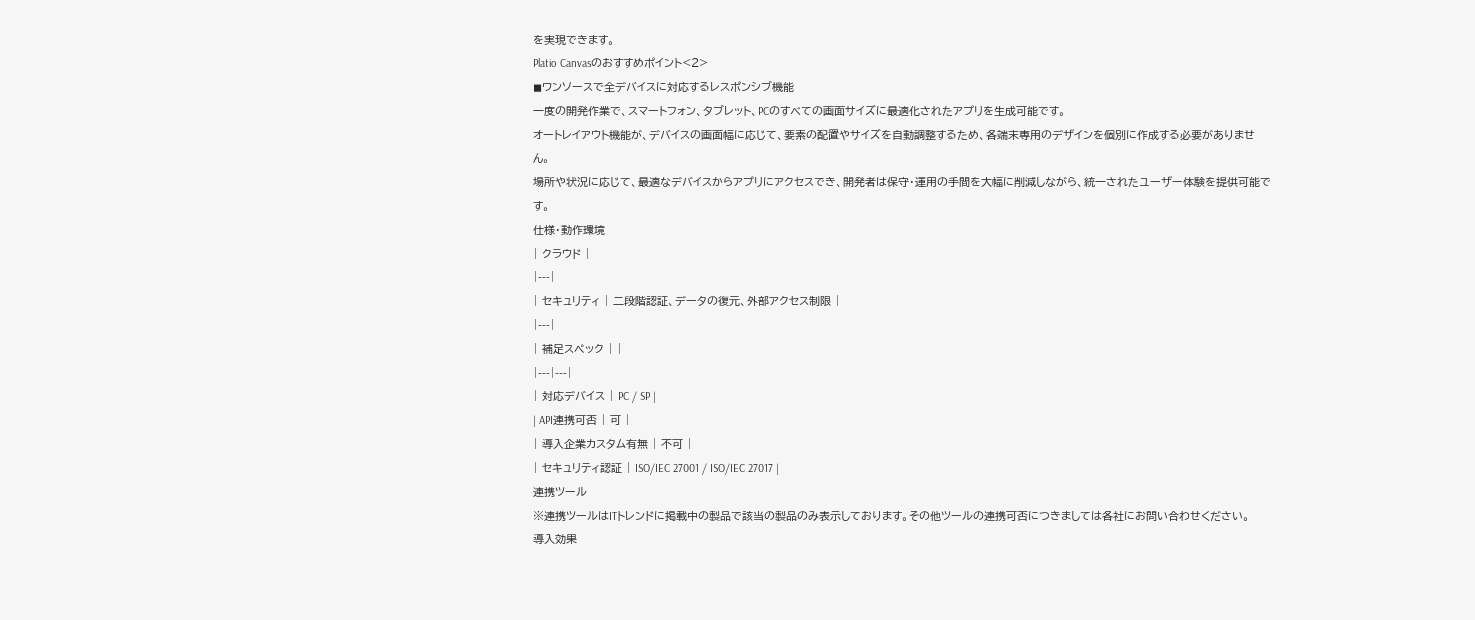を実現できます。
Platio Canvasのおすすめポイント<2>
◼ワンソースで全デバイスに対応するレスポンシブ機能
一度の開発作業で、スマートフォン、タブレット、PCのすべての画面サイズに最適化されたアプリを生成可能です。
オートレイアウト機能が、デバイスの画面幅に応じて、要素の配置やサイズを自動調整するため、各端末専用のデザインを個別に作成する必要がありません。
場所や状況に応じて、最適なデバイスからアプリにアクセスでき、開発者は保守・運用の手間を大幅に削減しながら、統一されたユーザー体験を提供可能です。
仕様・動作環境
| クラウド |
|---|
| セキュリティ | 二段階認証、データの復元、外部アクセス制限 |
|---|
| 補足スペック | |
|---|---|
| 対応デバイス | PC / SP |
| API連携可否 | 可 |
| 導入企業カスタム有無 | 不可 |
| セキュリティ認証 | ISO/IEC 27001 / ISO/IEC 27017 |
連携ツール
※連携ツールはITトレンドに掲載中の製品で該当の製品のみ表示しております。その他ツールの連携可否につきましては各社にお問い合わせください。
導入効果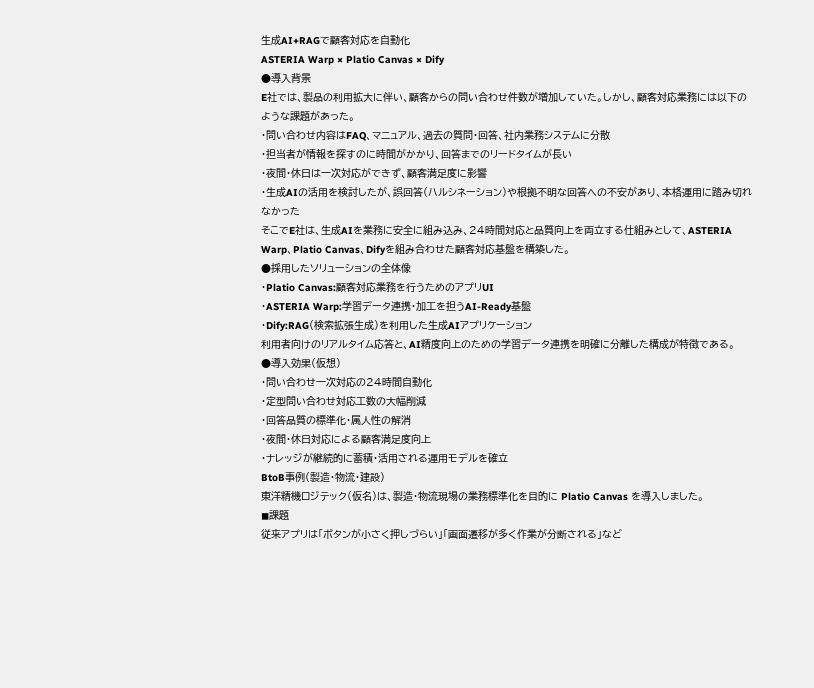生成AI+RAGで顧客対応を自動化
ASTERIA Warp × Platio Canvas × Dify
●導入背景
E社では、製品の利用拡大に伴い、顧客からの問い合わせ件数が増加していた。しかし、顧客対応業務には以下のような課題があった。
・問い合わせ内容はFAQ、マニュアル、過去の質問・回答、社内業務システムに分散
・担当者が情報を探すのに時間がかかり、回答までのリードタイムが長い
・夜間・休日は一次対応ができず、顧客満足度に影響
・生成AIの活用を検討したが、誤回答(ハルシネーション)や根拠不明な回答への不安があり、本格運用に踏み切れなかった
そこでE社は、生成AIを業務に安全に組み込み、24時間対応と品質向上を両立する仕組みとして、ASTERIA Warp、Platio Canvas、Difyを組み合わせた顧客対応基盤を構築した。
●採用したソリューションの全体像
・Platio Canvas:顧客対応業務を行うためのアプリUI
・ASTERIA Warp:学習データ連携・加工を担うAI-Ready基盤
・Dify:RAG(検索拡張生成)を利用した生成AIアプリケーション
利用者向けのリアルタイム応答と、AI精度向上のための学習データ連携を明確に分離した構成が特徴である。
●導入効果(仮想)
・問い合わせ一次対応の24時間自動化
・定型問い合わせ対応工数の大幅削減
・回答品質の標準化・属人性の解消
・夜間・休日対応による顧客満足度向上
・ナレッジが継続的に蓄積・活用される運用モデルを確立
BtoB事例(製造・物流・建設)
東洋精機ロジテック(仮名)は、製造・物流現場の業務標準化を目的に Platio Canvas を導入しました。
◼課題
従来アプリは「ボタンが小さく押しづらい」「画面遷移が多く作業が分断される」など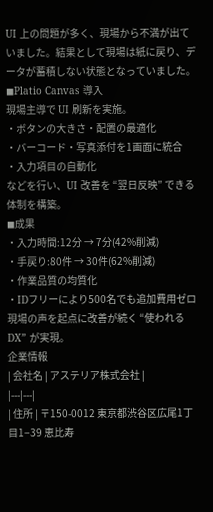UI 上の問題が多く、現場から不満が出ていました。結果として現場は紙に戻り、データが蓄積しない状態となっていました。
◼Platio Canvas 導入
現場主導で UI 刷新を実施。
・ボタンの大きさ・配置の最適化
・バーコード・写真添付を1画面に統合
・入力項目の自動化
などを行い、UI 改善を “翌日反映” できる体制を構築。
◼成果
・入力時間:12分 → 7分(42%削減)
・手戻り:80件 → 30件(62%削減)
・作業品質の均質化
・IDフリーにより500名でも追加費用ゼロ
現場の声を起点に改善が続く “使われる DX” が実現。
企業情報
| 会社名 | アステリア株式会社 |
|---|---|
| 住所 | 〒150-0012 東京都渋谷区広尾1丁目1−39 恵比寿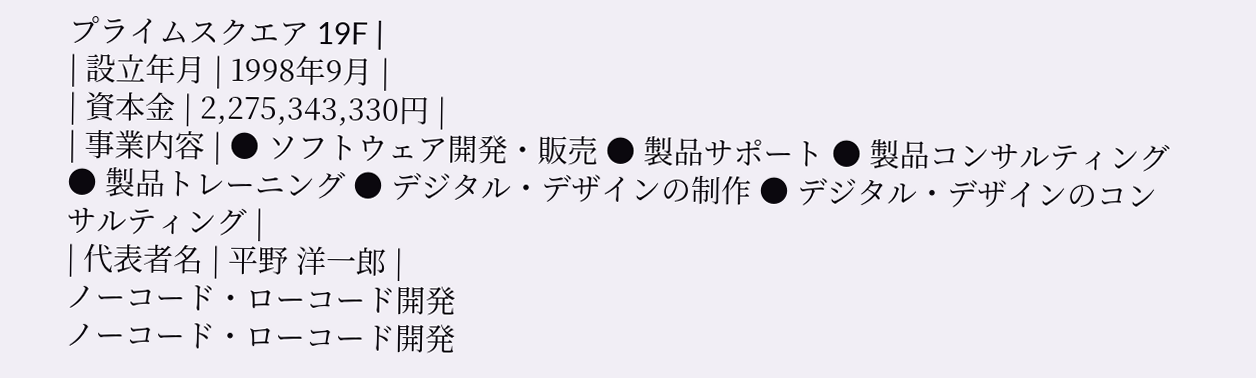プライムスクエア 19F |
| 設立年月 | 1998年9月 |
| 資本金 | 2,275,343,330円 |
| 事業内容 | ● ソフトウェア開発・販売 ● 製品サポート ● 製品コンサルティング ● 製品トレーニング ● デジタル・デザインの制作 ● デジタル・デザインのコンサルティング |
| 代表者名 | 平野 洋一郎 |
ノーコード・ローコード開発
ノーコード・ローコード開発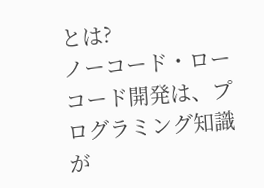とは?
ノーコード・ローコード開発は、プログラミング知識が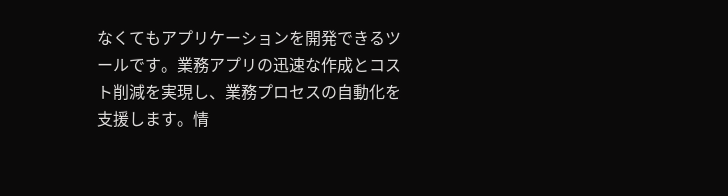なくてもアプリケーションを開発できるツールです。業務アプリの迅速な作成とコスト削減を実現し、業務プロセスの自動化を支援します。情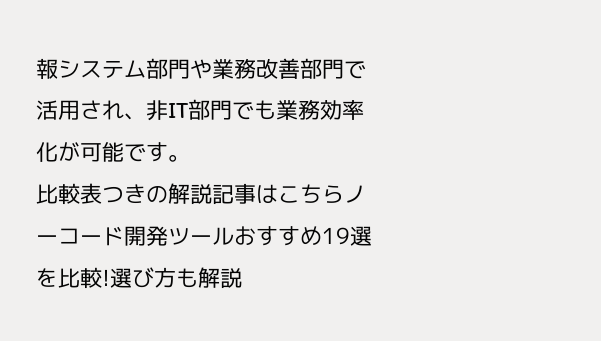報システム部門や業務改善部門で活用され、非IT部門でも業務効率化が可能です。
比較表つきの解説記事はこちらノーコード開発ツールおすすめ19選を比較!選び方も解説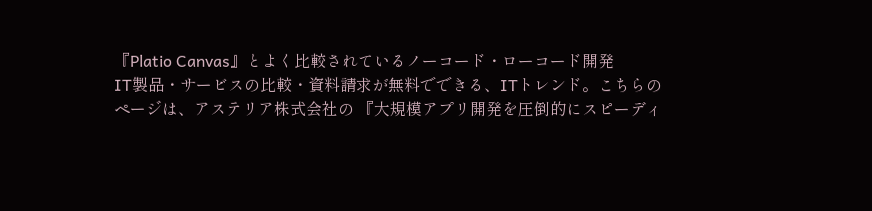『Platio Canvas』とよく比較されているノーコード・ローコード開発
IT製品・サービスの比較・資料請求が無料でできる、ITトレンド。こちらのページは、アステリア株式会社の 『大規模アプリ開発を圧倒的にスピーディ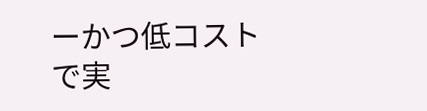ーかつ低コストで実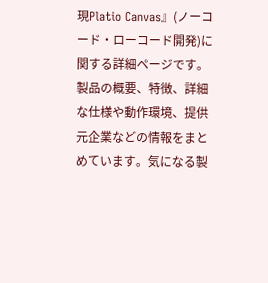現Platio Canvas』(ノーコード・ローコード開発)に関する詳細ページです。製品の概要、特徴、詳細な仕様や動作環境、提供元企業などの情報をまとめています。気になる製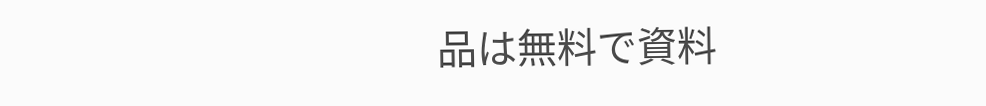品は無料で資料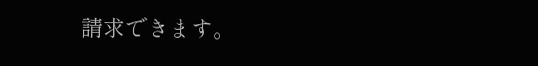請求できます。